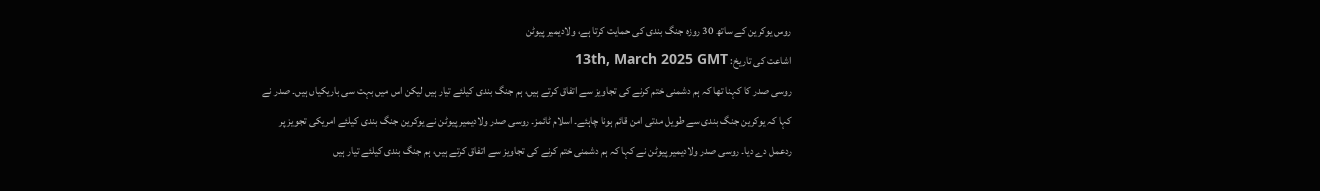روس یوکرین کے ساتھ 30 روزہ جنگ بندی کی حمایت کرتا ہے، ولادیمیر پیوٹن
اشاعت کی تاریخ: 13th, March 2025 GMT
روسی صدر کا کہنا تھا کہ ہم دشمنی ختم کرنے کی تجاویز سے اتفاق کرتے ہیں، ہم جنگ بندی کیلئے تیار ہیں لیکن اس میں بہت سی باریکیاں ہیں۔ صدر نے کہا کہ یوکرین جنگ بندی سے طویل مدتی امن قائم ہونا چاہئے۔ اسلام ٹائمز۔ روسی صدر ولادیمیر پیوٹن نے یوکرین جنگ بندی کیلئے امریکی تجویز پر ردعمل دے دیا۔ روسی صدر ولادیمیر پیوٹن نے کہا کہ ہم دشمنی ختم کرنے کی تجاویز سے اتفاق کرتے ہیں، ہم جنگ بندی کیلئے تیار ہیں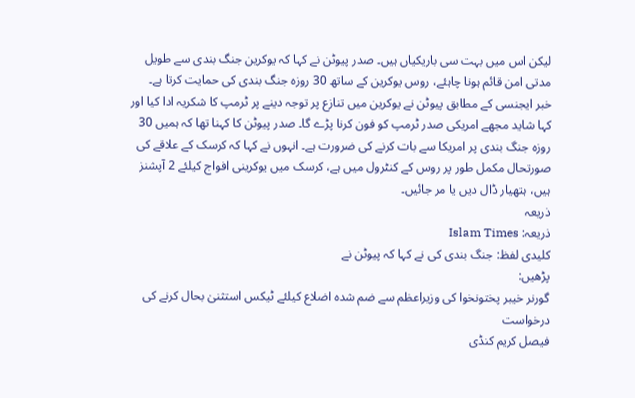لیکن اس میں بہت سی باریکیاں ہیں۔ صدر پیوٹن نے کہا کہ یوکرین جنگ بندی سے طویل مدتی امن قائم ہونا چاہئے، روس یوکرین کے ساتھ 30 روزہ جنگ بندی کی حمایت کرتا ہے۔
خبر ایجنسی کے مطابق پیوٹن نے یوکرین میں تنازع پر توجہ دینے پر ٹرمپ کا شکریہ ادا کیا اور کہا شاید مجھے امریکی صدر ٹرمپ کو فون کرنا پڑے گا۔ صدر پیوٹن کا کہنا تھا کہ ہمیں 30 روزہ جنگ بندی پر امریکا سے بات کرنے کی ضرورت ہے۔ انہوں نے کہا کہ کرسک کے علاقے کی صورتحال مکمل طور پر روس کے کنٹرول میں ہے، کرسک میں یوکرینی افواج کیلئے 2 آپشنز ہیں، ہتھیار ڈال دیں یا مر جائیں۔
ذریعہ
ذریعہ: Islam Times
کلیدی لفظ: جنگ بندی کی نے کہا کہ پیوٹن نے
پڑھیں:
گورنر خیبر پختونخوا کی وزیراعظم سے ضم شدہ اضلاع کیلئے ٹیکس استثنیٰ بحال کرنے کی درخواست
فیصل کریم کنڈی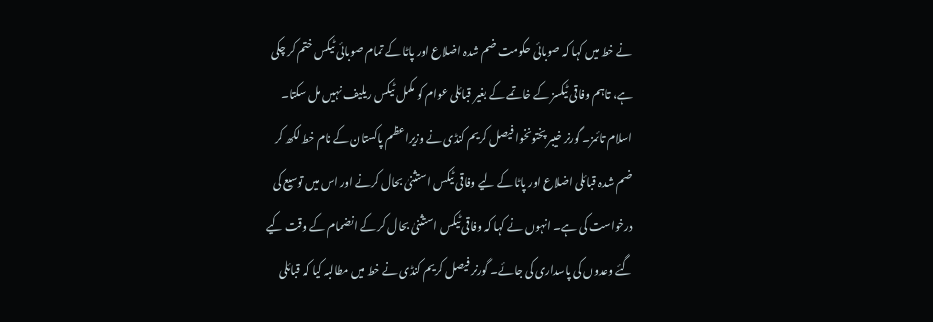نے خط میں کہا کہ صوبائی حکومت ضم شدہ اضلاع اور پاٹا کے تمام صوبائی ٹیکس ختم کر چکی ہے، تاہم وفاقی ٹیکسز کے خاتمے کے بغیر قبائلی عوام کو مکمل ٹیکس ریلیف نہیں مل سکتا۔ اسلام تائمز۔ گورنر خیبر پختونخوا فیصل کریم کنڈی نے وزیراعظم پاکستان کے نام خط لکھ کر ضم شدہ قبائلی اضلاع اور پاٹا کے لیے وفاقی ٹیکس استثنیٰ بحال کرنے اور اس میں توسیع کی درخواست کی ہے۔ انہوں نے کہا کہ وفاقی ٹیکس استثنیٰ بحال کر کے انضمام کے وقت کیے گئے وعدوں کی پاسداری کی جائے۔ گورنر فیصل کریم کنڈی نے خط میں مطالبہ کیا کہ قبائلی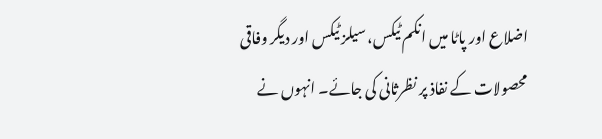اضلاع اور پاٹا میں انکم ٹیکس، سیلز ٹیکس اور دیگر وفاقی محصولات کے نفاذ پر نظرثانی کی جائے۔ انہوں نے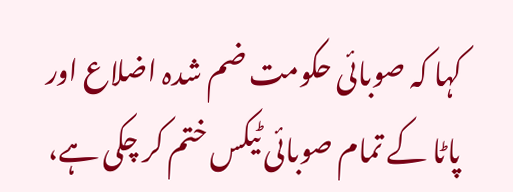کہا کہ صوبائی حکومت ضم شدہ اضلاع اور پاٹا کے تمام صوبائی ٹیکس ختم کر چکی ہے،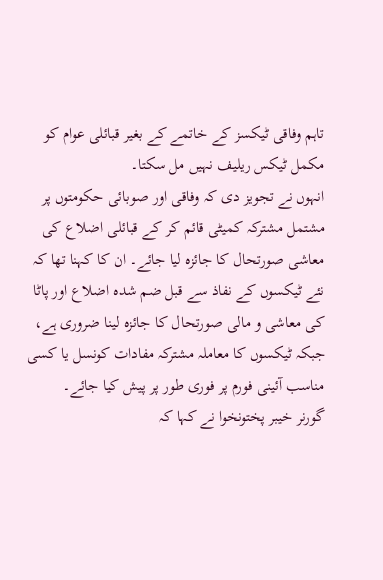تاہم وفاقی ٹیکسز کے خاتمے کے بغیر قبائلی عوام کو مکمل ٹیکس ریلیف نہیں مل سکتا۔
انہوں نے تجویز دی کہ وفاقی اور صوبائی حکومتوں پر مشتمل مشترکہ کمیٹی قائم کر کے قبائلی اضلاع کی معاشی صورتحال کا جائزہ لیا جائے۔ ان کا کہنا تھا کہ نئے ٹیکسوں کے نفاذ سے قبل ضم شدہ اضلاع اور پاٹا کی معاشی و مالی صورتحال کا جائزہ لینا ضروری ہے، جبکہ ٹیکسوں کا معاملہ مشترکہ مفادات کونسل یا کسی مناسب آئینی فورم پر فوری طور پر پیش کیا جائے۔
گورنر خیبر پختونخوا نے کہا کہ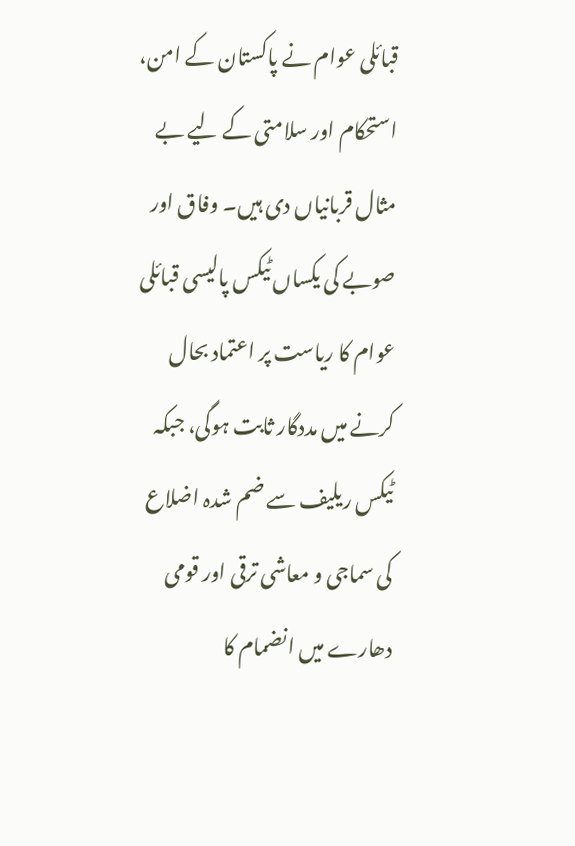قبائلی عوام نے پاکستان کے امن، استحکام اور سلامتی کے لیے بے مثال قربانیاں دی ہیں۔ وفاق اور صوبے کی یکساں ٹیکس پالیسی قبائلی عوام کا ریاست پر اعتماد بحال کرنے میں مددگار ثابت ہوگی، جبکہ ٹیکس ریلیف سے ضم شدہ اضلاع کی سماجی و معاشی ترقی اور قومی دھارے میں انضمام کا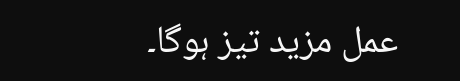عمل مزید تیز ہوگا۔